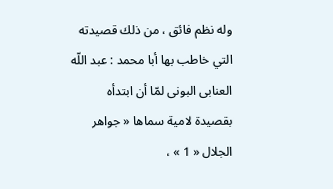وله نظم فائق ، من ذلك قصيدته التي خاطب بها أبا محمد : عبد اللّه العنابى البونى لمّا أن ابتدأه بقصيدة لامية سماها « جواهر الجلال « 1 » ،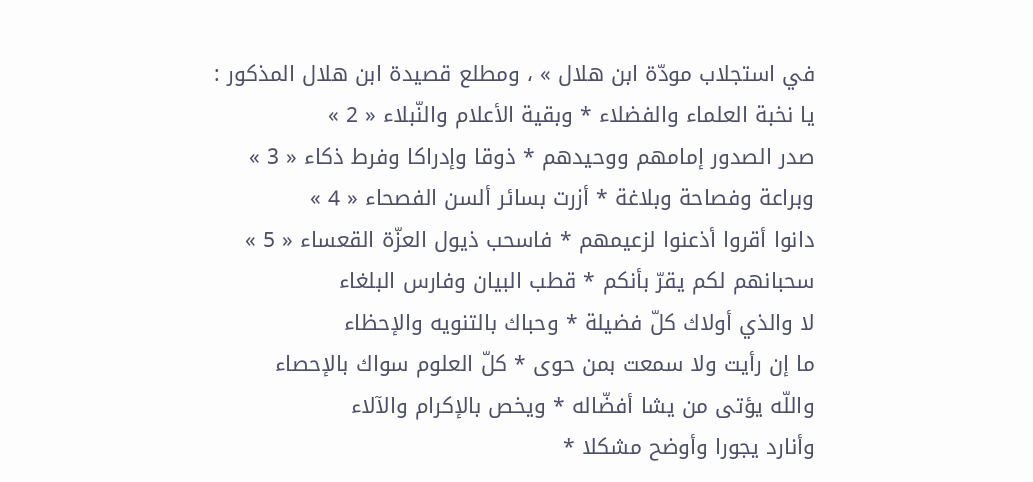في استجلاب مودّة ابن هلال » ، ومطلع قصيدة ابن هلال المذكور :
يا نخبة العلماء والفضلاء * وبقية الأعلام والنّبلاء « 2 »
صدر الصدور إمامهم ووحيدهم * ذوقا وإدراكا وفرط ذكاء « 3 »
وبراعة وفصاحة وبلاغة * أزرت بسائر ألسن الفصحاء « 4 »
دانوا أقروا أذعنوا لزعيمهم * فاسحب ذيول العزّة القعساء « 5 »
سحبانهم لكم يقرّ بأنكم * قطب البيان وفارس البلغاء
لا والذي أولاك كلّ فضيلة * وحباك بالتنويه والإحظاء
ما إن رأيت ولا سمعت بمن حوى * كلّ العلوم سواك بالإحصاء
واللّه يؤتى من يشا أفضّاله * ويخص بالإكرام والآلاء
وأنارد يجورا وأوضح مشكلا *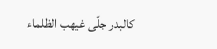كالبدر جلّى غيهب الظلماء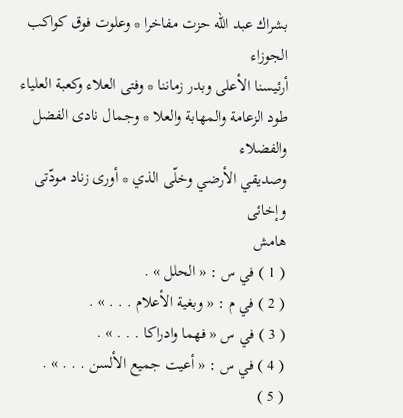بشراك عبد اللّه حزت مفاخرا * وعلوت فوق كواكب الجوزاء
أرئيسنا الأعلى وبدر زماننا * وفتى العلاء وكعبة العلياء
طود الزعامة والمهابة والعلا * وجمال نادى الفضل والفضلاء
وصديقي الأرضي وخلّى الذي * أورى زناد مودّتى وإخائى
هامش
( 1 ) في س : « الحلل » .
( 2 ) في م : « وبغية الأعلام . . . » .
( 3 ) في س « فهما وادراكا . . . » .
( 4 ) في س : « أعيت جميع الألسن . . . » .
( 5 )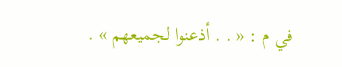في م : « . . أذعنوا لجميعهم » .